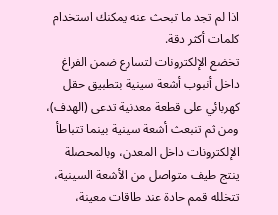اذا لم تجد ما تبحث عنه يمكنك استخدام كلمات أكثر دقة.
تخضع الإلكترونات لتسارع ضمن الفراغ داخل أنبوب أشعة سينية بتطبيق حقل كهربائي على قطعة معدنية تدعى (الهدف)، ومن ثم تنبعث أشعة سينية بينما تتباطأ الإلكترونات داخل المعدن، وبالمحصلة ينتج طيف متواصل من الأشعة السينية، تتخلله قمم حادة عند طاقات معينة،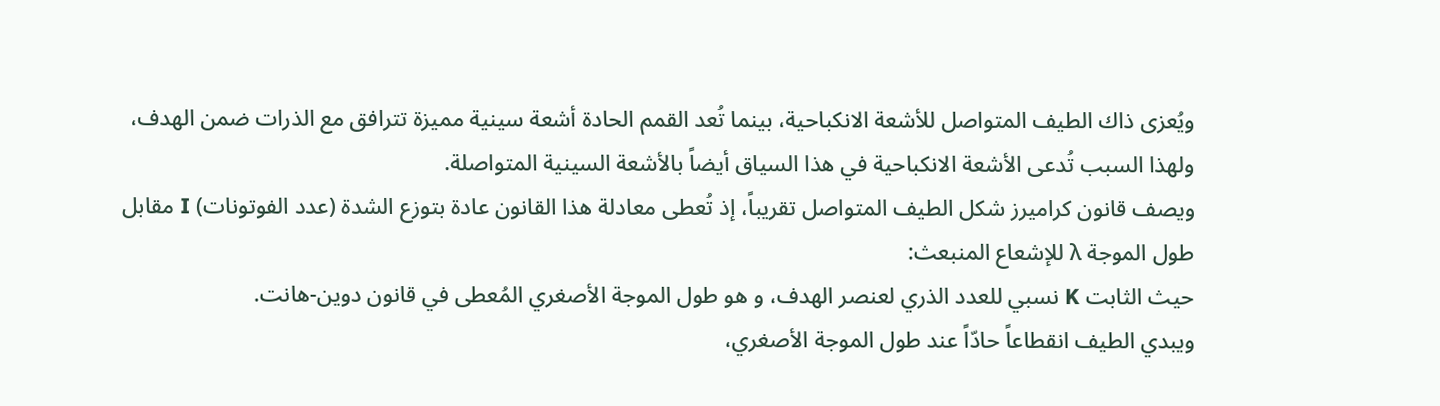ويُعزى ذاك الطيف المتواصل للأشعة الانكباحية، بينما تُعد القمم الحادة أشعة سينية مميزة تترافق مع الذرات ضمن الهدف، ولهذا السبب تُدعى الأشعة الانكباحية في هذا السياق أيضاً بالأشعة السينية المتواصلة.
ويصف قانون كراميرز شكل الطيف المتواصل تقريباً، إذ تُعطى معادلة هذا القانون عادة بتوزع الشدة (عدد الفوتونات) I مقابل طول الموجة λ للإشعاع المنبعث:
حيث الثابت K نسبي للعدد الذري لعنصر الهدف، و هو طول الموجة الأصغري المُعطى في قانون دوين-هانت.
ويبدي الطيف انقطاعاً حادّاً عند طول الموجة الأصغري،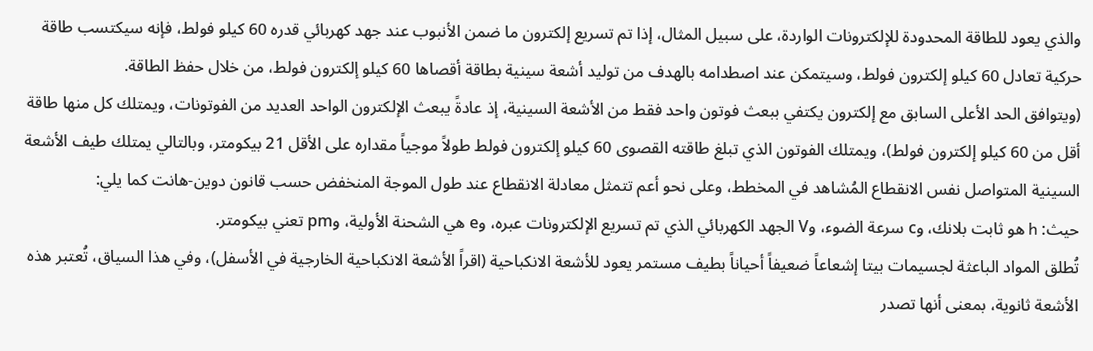والذي يعود للطاقة المحدودة للإلكترونات الواردة، على سبيل المثال، إذا تم تسريع إلكترون ما ضمن الأنبوب عند جهد كهربائي قدره 60 كيلو فولط، فإنه سيكتسب طاقة حركية تعادل 60 كيلو إلكترون فولط، وسيتمكن عند اصطدامه بالهدف من توليد أشعة سينية بطاقة أقصاها 60 كيلو إلكترون فولط، من خلال حفظ الطاقة.
(ويتوافق الحد الأعلى السابق مع إلكترون يكتفي ببعث فوتون واحد فقط من الأشعة السينية، إذ عادةً يبعث الإلكترون الواحد العديد من الفوتونات، ويمتلك كل منها طاقة أقل من 60 كيلو إلكترون فولط)، ويمتلك الفوتون الذي تبلغ طاقته القصوى 60 كيلو إلكترون فولط طولاً موجياً مقداره على الأقل 21 بيكومتر، وبالتالي يمتلك طيف الأشعة السينية المتواصل نفس الانقطاع المُشاهد في المخطط، وعلى نحو أعم تتمثل معادلة الانقطاع عند طول الموجة المنخفض حسب قانون دوين-هانت كما يلي:
حيث: h هو ثابت بلانك، وc سرعة الضوء، وV الجهد الكهربائي الذي تم تسريع الإلكترونات عبره، وe هي الشحنة الأولية، وpm تعني بيكومتر.
تُطلق المواد الباعثة لجسيمات بيتا إشعاعاً ضعيفاً أحياناً بطيف مستمر يعود للأشعة الانكباحية (اقراً الأشعة الانكباحية الخارجية في الأسفل)، وفي هذا السياق، تُعتبر هذه الأشعة ثانوية، بمعنى أنها تصدر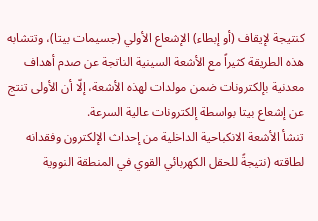كنتيجة لإيقاف (أو إبطاء) الإشعاع الأولي (جسيمات بيتا)، وتتشابه هذه الطريقة كثيراً مع الأشعة السينية الناتجة عن صدم أهداف معدنية بإلكترونات ضمن مولدات لهذه الأشعة، إلّا أن الأولى تنتج عن إشعاع بيتا بواسطة إلكترونات عالية السرعة.
تنشأ الأشعة الانكباحية الداخلية من إحداث الإلكترون وفقدانه لطاقته (نتيجةً للحقل الكهربائي القوي في المنطقة النووية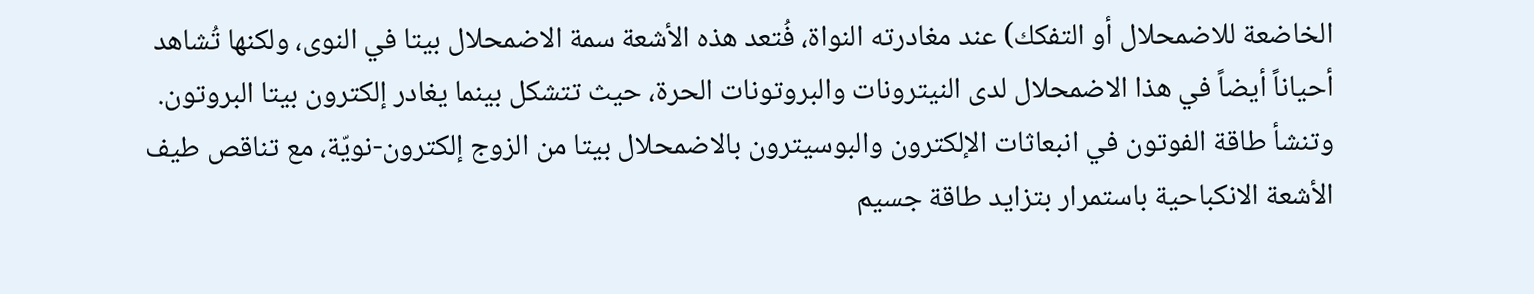الخاضعة للاضمحلال أو التفكك) عند مغادرته النواة، فُتعد هذه الأشعة سمة الاضمحلال بيتا في النوى، ولكنها تُشاهد أحياناً أيضاً في هذا الاضمحلال لدى النيترونات والبروتونات الحرة، حيث تتشكل بينما يغادر إلكترون بيتا البروتون.
وتنشأ طاقة الفوتون في انبعاثات الإلكترون والبوسيترون بالاضمحلال بيتا من الزوج إلكترون-نويّة، مع تناقص طيف الأشعة الانكباحية باستمرار بتزايد طاقة جسيم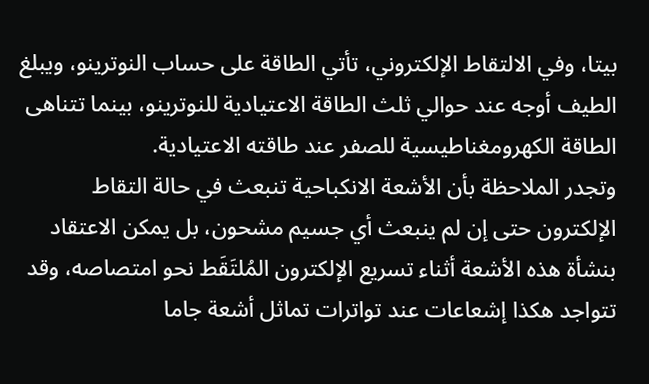بيتا، وفي الالتقاط الإلكتروني، تأتي الطاقة على حساب النوترينو، ويبلغ الطيف أوجه عند حوالي ثلث الطاقة الاعتيادية للنوترينو، بينما تتناهى الطاقة الكهرومغناطيسية للصفر عند طاقته الاعتيادية.
وتجدر الملاحظة بأن الأشعة الانكباحية تنبعث في حالة التقاط الإلكترون حتى إن لم ينبعث أي جسيم مشحون، بل يمكن الاعتقاد بنشأة هذه الأشعة أثناء تسريع الإلكترون المُلتَقَط نحو امتصاصه، وقد تتواجد هكذا إشعاعات عند تواترات تماثل أشعة جاما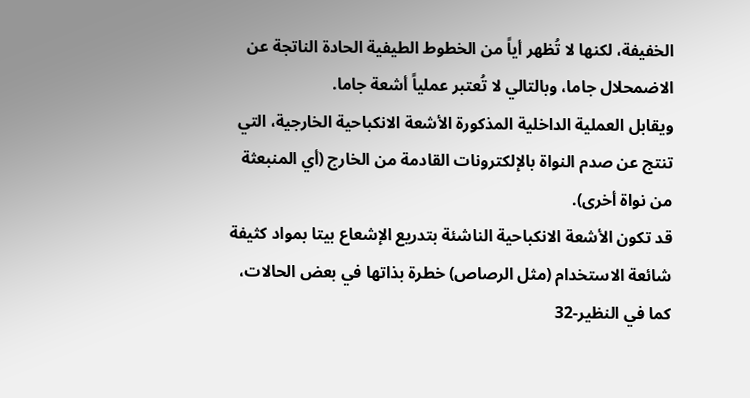الخفيفة، لكنها لا تُظهر أياً من الخطوط الطيفية الحادة الناتجة عن الاضمحلال جاما، وبالتالي لا تُعتبر عملياً أشعة جاما.
ويقابل العملية الداخلية المذكورة الأشعة الانكباحية الخارجية، التي تنتج عن صدم النواة بالإلكترونات القادمة من الخارج (أي المنبعثة من نواة أخرى).
قد تكون الأشعة الانكباحية الناشئة بتدريع الإشعاع بيتا بمواد كثيفة شائعة الاستخدام (مثل الرصاص) خطرة بذاتها في بعض الحالات، كما في النظير-32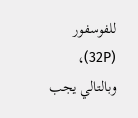للفوسفور (32P)، وبالتالي يجب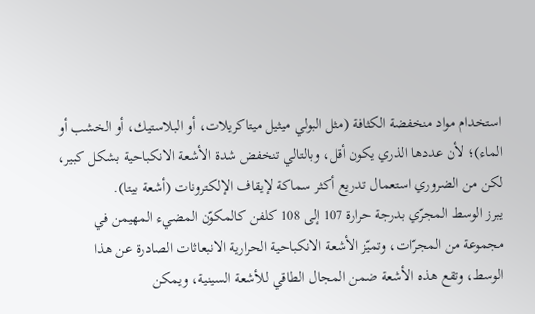استخدام مواد منخفضة الكثافة (مثل البولي ميثيل ميتاكريلات، أو البلاستيك، أو الخشب أو الماء)؛ لأن عددها الذري يكون أقل، وبالتالي تنخفض شدة الأشعة الانكباحية بشكل كبير، لكن من الضروري استعمال تدريع أكثر سماكة لإيقاف الإلكترونات (أشعة بيتا).
يبرز الوسط المجرّي بدرجة حرارة 107 إلى 108 كلفن كالمكوّن المضيء المهيمن في مجموعة من المجرّات، وتميّز الأشعة الانكباحية الحرارية الانبعاثات الصادرة عن هذا الوسط، وتقع هذه الأشعة ضمن المجال الطاقي للأشعة السينية، ويمكن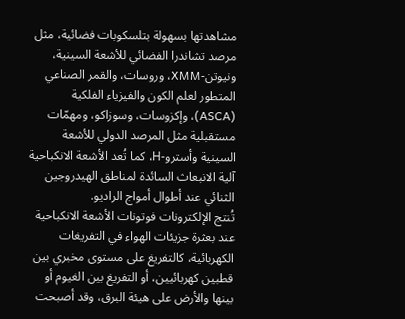مشاهدتها بسهولة بتلسكوبات فضائية، مثل مرصد تشاندرا الفضائي للأشعة السينية، ونيوتن-XMM، وروسات، والقمر الصناعي المتطور لعلم الكون والفيزياء الفلكية (ASCA)، وإكزوسات، وسوزاكو، ومهمّات مستقبلية مثل المرصد الدولي للأشعة السينية وأسترو-H، كما تُعد الأشعة الانكباحية آلية الانبعاث السائدة لمناطق الهيدروجين الثنائي عند أطوال أمواج الراديو.
تُنتج الإلكترونات فوتونات الأشعة الانكباحية عند بعثرة جزيئات الهواء في التفريغات الكهربائية، كالتفريغ على مستوى مخبري بين قطبين كهربائيين، أو التفريغ بين الغيوم أو بينها والأرض على هيئة البرق، وقد أصبحت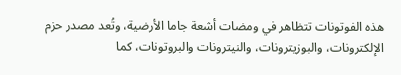هذه الفوتونات تتظاهر في ومضات أشعة جاما الأرضية، وتُعد مصدر حزم الإلكترونات، والبوزيترونات، والنيترونات والبروتونات، كما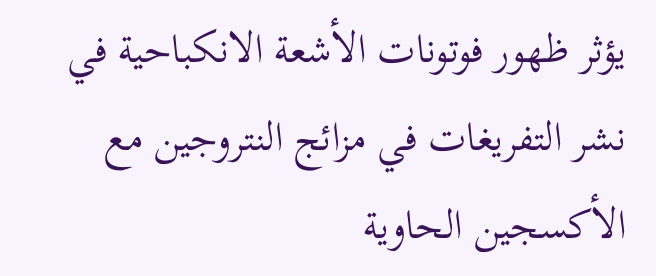يؤثر ظهور فوتونات الأشعة الانكباحية في نشر التفريغات في مزائج النتروجين مع الأكسجين الحاوية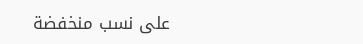على نسب منخفضة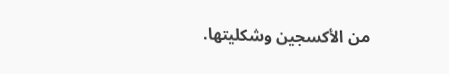من الأكسجين وشكليتها.